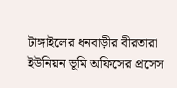টাঙ্গাইলের ধনবাড়ীর বীরতারা ইউনিয়ন ভূমি অফিসের প্রসেস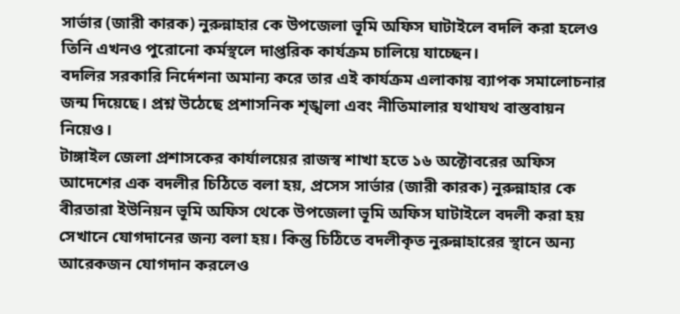সার্ভার (জারী কারক) নুরুন্নাহার কে উপজেলা ভূমি অফিস ঘাটাইলে বদলি করা হলেও তিনি এখনও পুরোনো কর্মস্থলে দাপ্তরিক কার্যক্রম চালিয়ে যাচ্ছেন।
বদলির সরকারি নির্দেশনা অমান্য করে তার এই কার্যক্রম এলাকায় ব্যাপক সমালোচনার জন্ম দিয়েছে। প্রশ্ন উঠেছে প্রশাসনিক শৃঙ্খলা এবং নীতিমালার যথাযথ বাস্তবায়ন নিয়েও।
টাঙ্গাইল জেলা প্রশাসকের কার্যালয়ের রাজস্ব শাখা হতে ১৬ অক্টোবরের অফিস আদেশের এক বদলীর চিঠিতে বলা হয়, প্রসেস সার্ভার (জারী কারক) নুরুন্নাহার কে বীরতারা ইউনিয়ন ভূমি অফিস থেকে উপজেলা ভূমি অফিস ঘাটাইলে বদলী করা হয় সেখানে যোগদানের জন্য বলা হয়। কিন্তু চিঠিতে বদলীকৃত নুরুন্নাহারের স্থানে অন্য আরেকজন যোগদান করলেও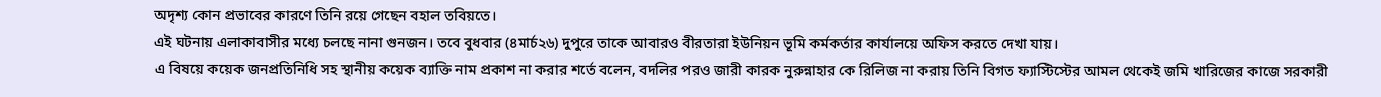অদৃশ্য কোন প্রভাবের কারণে তিনি রয়ে গেছেন বহাল তবিয়তে।
এই ঘটনায় এলাকাবাসীর মধ্যে চলছে নানা গুনজন। তবে বুধবার (৪মার্চ২৬) দুপুরে তাকে আবারও বীরতারা ইউনিয়ন ভূমি কর্মকর্তার কার্যালয়ে অফিস করতে দেখা যায়।
এ বিষয়ে কয়েক জনপ্রতিনিধি সহ স্থানীয় কয়েক ব্যাক্তি নাম প্রকাশ না করার শর্তে বলেন, বদলির পরও জারী কারক নুরুন্নাহার কে রিলিজ না করায় তিনি বিগত ফ্যাস্টিস্টের আমল থেকেই জমি খারিজের কাজে সরকারী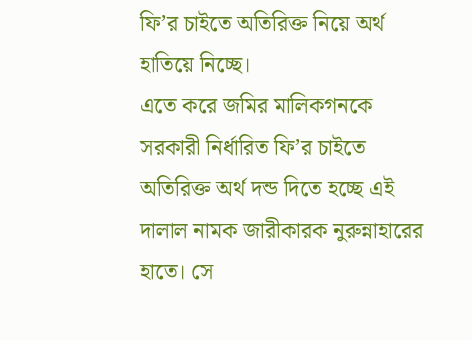ফি’র চাইতে অতিরিক্ত নিয়ে অর্থ হাতিয়ে নিচ্ছে।
এতে করে জমির মালিকগনকে সরকারী নির্ধারিত ফি’র চাইতে অতিরিক্ত অর্থ দন্ড দিতে হচ্ছে এই দালাল নামক জারীকারক নুরুন্নাহারের হাতে। সে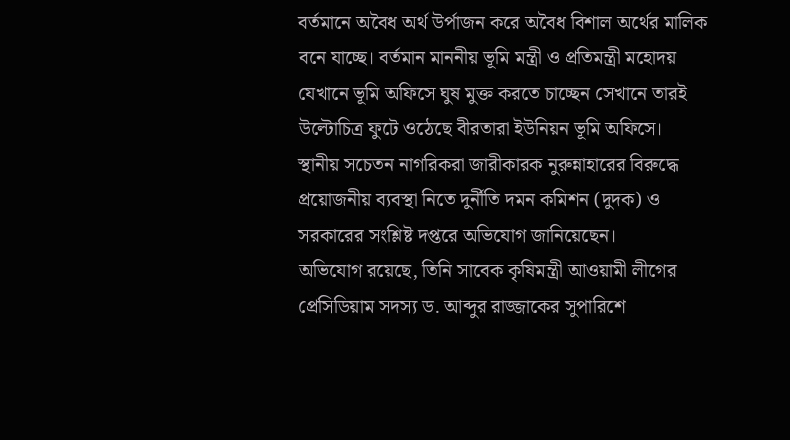বর্তমানে অবৈধ অর্থ উর্পাজন করে অবৈধ বিশাল অর্থের মালিক বনে যাচ্ছে। বর্তমান মাননীয় ভূমি মন্ত্রী ও প্রতিমন্ত্রী মহোদয় যেখানে ভূমি অফিসে ঘুষ মুক্ত করতে চাচ্ছেন সেখানে তারই উল্টোচিত্র ফুটে ওঠেছে বীরতারা ইউনিয়ন ভূমি অফিসে।
স্থানীয় সচেতন নাগরিকরা জারীকারক নুরুন্নাহারের বিরুদ্ধে প্রয়োজনীয় ব্যবস্থা নিতে দুর্নীতি দমন কমিশন (দুদক) ও সরকারের সংশ্লিষ্ট দপ্তরে অভিযোগ জানিয়েছেন।
অভিযোগ রয়েছে, তিনি সাবেক কৃষিমন্ত্রী আওয়ামী লীগের প্রেসিডিয়াম সদস্য ড. আব্দুর রাজ্জাকের সুপারিশে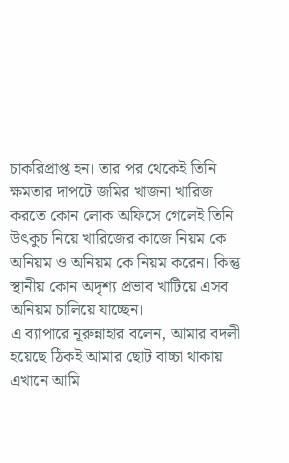চাকরিপ্রাপ্ত হন। তার পর থেকেই তিনি ক্ষমতার দাপটে জমির খাজনা খারিজ করতে কোন লোক অফিসে গেলেই তিনি উৎকুচ নিয়ে খারিজের কাজে নিয়ম কে অনিয়ম ও অনিয়ম কে নিয়ম করেন। কিন্তু স্থানীয় কোন অদৃশ্য প্রভাব খাটিয়ে এসব অনিয়ম চালিয়ে যাচ্ছেন।
এ ব্যাপারে নূরুন্নাহার বলেন, আমার বদলী হয়েছে ঠিকই আমার ছোট বাচ্চা থাকায় এখানে আমি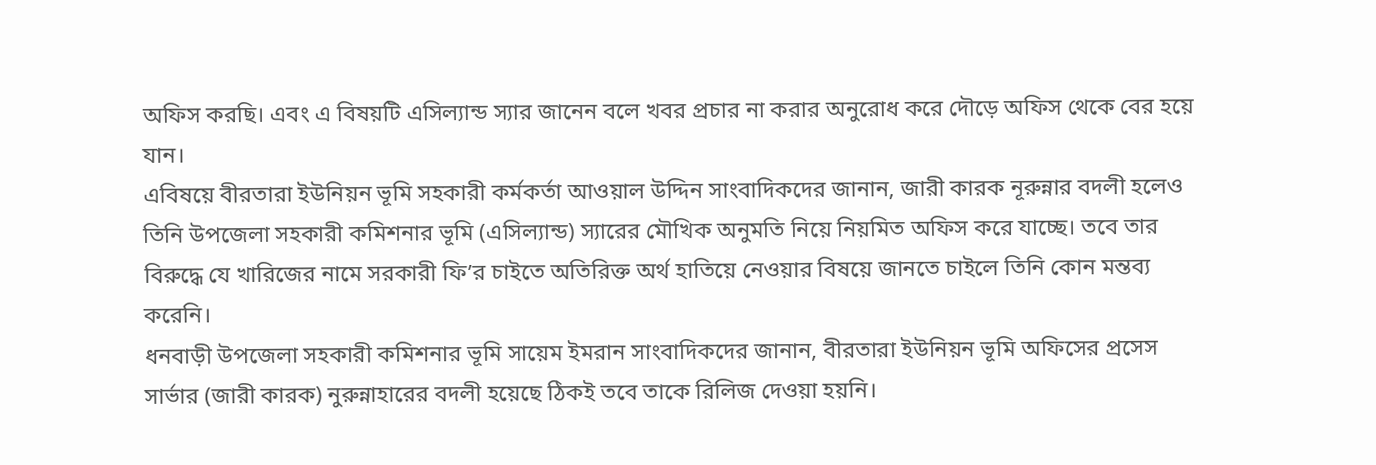অফিস করছি। এবং এ বিষয়টি এসিল্যান্ড স্যার জানেন বলে খবর প্রচার না করার অনুরোধ করে দৌড়ে অফিস থেকে বের হয়ে যান।
এবিষয়ে বীরতারা ইউনিয়ন ভূমি সহকারী কর্মকর্তা আওয়াল উদ্দিন সাংবাদিকদের জানান, জারী কারক নূরুন্নার বদলী হলেও তিনি উপজেলা সহকারী কমিশনার ভূমি (এসিল্যান্ড) স্যারের মৌখিক অনুমতি নিয়ে নিয়মিত অফিস করে যাচ্ছে। তবে তার বিরুদ্ধে যে খারিজের নামে সরকারী ফি’র চাইতে অতিরিক্ত অর্থ হাতিয়ে নেওয়ার বিষয়ে জানতে চাইলে তিনি কোন মন্তব্য করেনি।
ধনবাড়ী উপজেলা সহকারী কমিশনার ভূমি সায়েম ইমরান সাংবাদিকদের জানান, বীরতারা ইউনিয়ন ভূমি অফিসের প্রসেস সার্ভার (জারী কারক) নুরুন্নাহারের বদলী হয়েছে ঠিকই তবে তাকে রিলিজ দেওয়া হয়নি।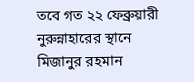তবে গত ২২ ফেব্রুয়ারী নুরুন্নাহারের স্থানে মিজানুর রহমান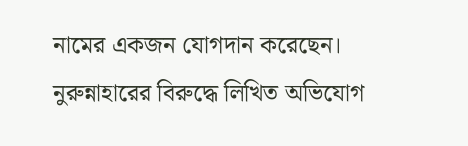নামের একজন যোগদান করেছেন। নুরুন্নাহারের বিরুদ্ধে লিখিত অভিযোগ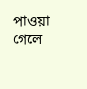পাওয়া গেলে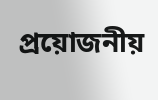প্রয়োজনীয়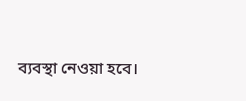ব্যবস্থা নেওয়া হবে।